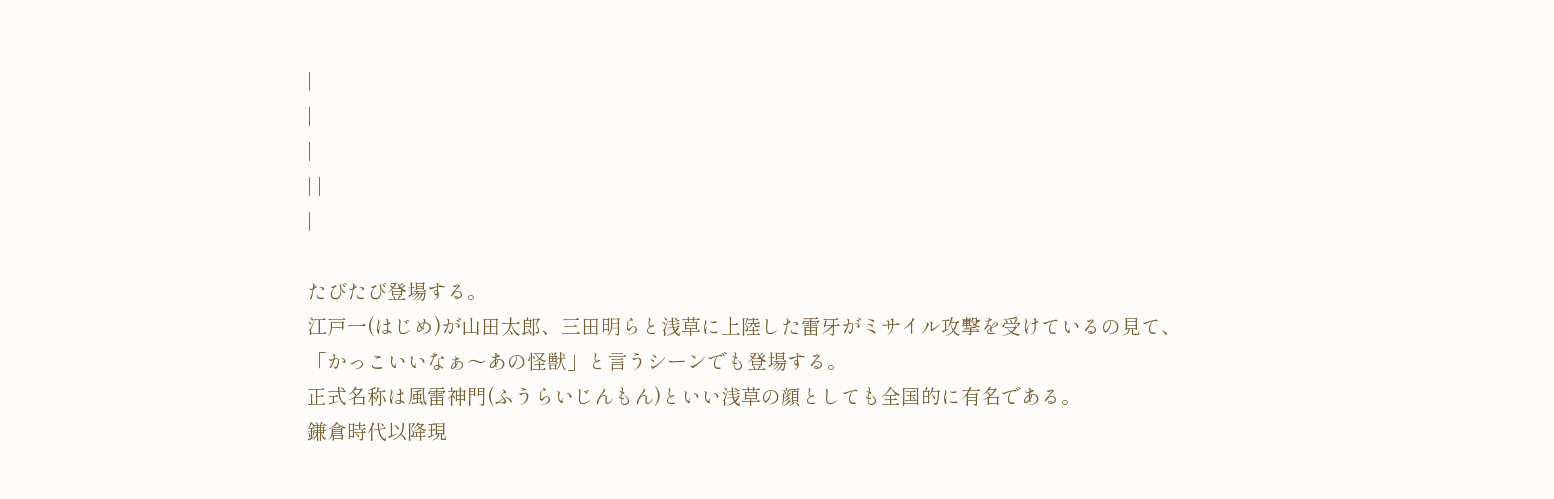|
|
|
| |
|

たびたび登場する。
江戸一(はじめ)が山田太郎、三田明らと浅草に上陸した雷牙がミサイル攻撃を受けているの見て、
「かっこいいなぁ〜あの怪獣」と言うシーンでも登場する。
正式名称は風雷神門(ふうらいじんもん)といい浅草の顔としても全国的に有名である。
鎌倉時代以降現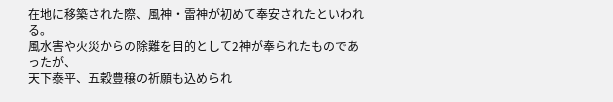在地に移築された際、風神・雷神が初めて奉安されたといわれる。
風水害や火災からの除難を目的として2神が奉られたものであったが、
天下泰平、五穀豊穣の祈願も込められ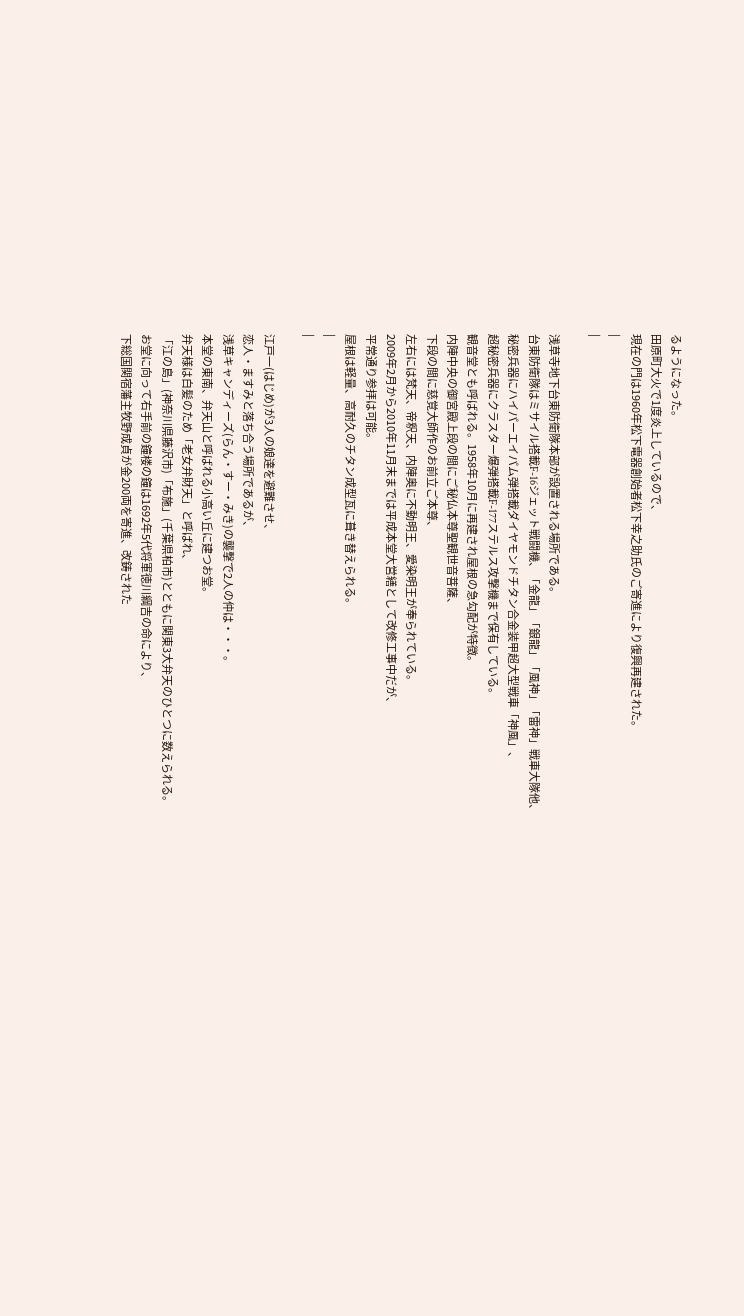るようになった。
田原町大火で1度炎上しているので、
現在の門は1960年松下電器創始者松下幸之助氏のご寄進により復興再建された。
|
|

浅草寺地下台東防衛隊本部が設置される場所である。
台東防衛隊はミサイル搭載F-16ジェット戦闘機、「金龍」「銀龍」「風神」「雷神」戦車大隊他、
秘密兵器にハイパーエイパム弾搭載ダイヤモンドチタン合金装甲超大型戦車「神風」、
超秘密兵器にクラスター爆弾搭載F-177ステルス攻撃機まで保有している。
観音堂とも呼ばれる。1958年10月に再建され屋根の急勾配が特徴。
内陣中央の御宮殿上段の間にご秘仏本尊聖観世音菩薩、
下段の間に慈覚大師作のお前立ご本尊、
左右には梵天、帝釈天、内陣奥に不動明王、愛染明王が奉られている。
2009年2月から2010年11月末までは平成本堂大営繕として改修工事中だが、
平常通り参拝は可能。
屋根は軽量、高耐久のチタン成型瓦に葺き替えられる。
|
|

江戸一(はじめ)が3人の娘達を避難させ、
恋人・ますみと落ち合う場所であるが、
浅草キャンディーズ(らん・すー・みき)の襲撃で2人の仲は・・・。
本堂の東南、弁天山と呼ばれる小高い丘に建つお堂。
弁天様は白髪のため「老女弁財天」と呼ばれ、
「江の島」(神奈川県藤沢市)「布施」(千葉県柏市)とともに関東3大弁天のひとつに数えられる。
お堂に向って右手前の鐘楼の鐘は1692年5代将軍徳川綱吉の命により、
下総国関宿藩主牧野成貞が金200両を寄進、改鋳された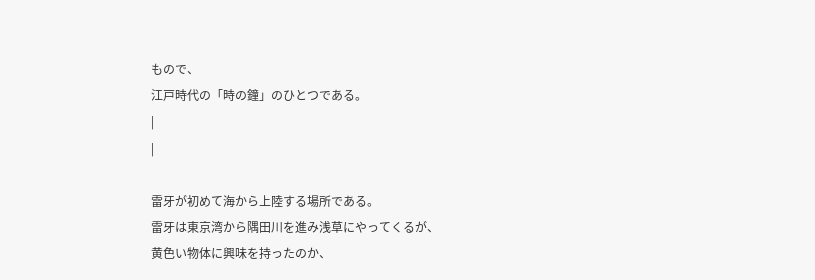もので、
江戸時代の「時の鐘」のひとつである。
|
|

雷牙が初めて海から上陸する場所である。
雷牙は東京湾から隅田川を進み浅草にやってくるが、
黄色い物体に興味を持ったのか、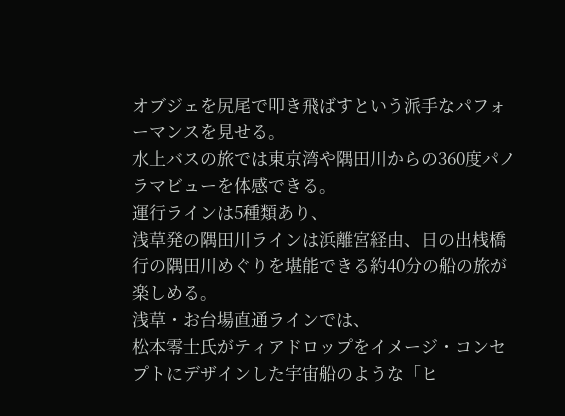オブジェを尻尾で叩き飛ばすという派手なパフォーマンスを見せる。
水上バスの旅では東京湾や隅田川からの360度パノラマビューを体感できる。
運行ラインは5種類あり、
浅草発の隅田川ラインは浜離宮経由、日の出桟橋行の隅田川めぐりを堪能できる約40分の船の旅が楽しめる。
浅草・お台場直通ラインでは、
松本零士氏がティアドロップをイメージ・コンセプトにデザインした宇宙船のような「ヒ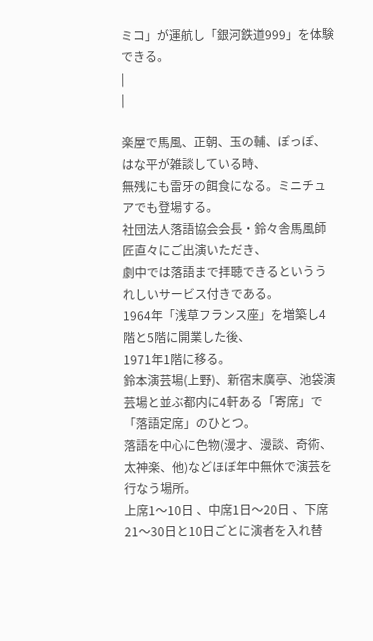ミコ」が運航し「銀河鉄道999」を体験できる。
|
|

楽屋で馬風、正朝、玉の輔、ぽっぽ、はな平が雑談している時、
無残にも雷牙の餌食になる。ミニチュアでも登場する。
社団法人落語協会会長・鈴々舎馬風師匠直々にご出演いただき、
劇中では落語まで拝聴できるといううれしいサービス付きである。
1964年「浅草フランス座」を増築し4階と5階に開業した後、
1971年1階に移る。
鈴本演芸場(上野)、新宿末廣亭、池袋演芸場と並ぶ都内に4軒ある「寄席」で「落語定席」のひとつ。
落語を中心に色物(漫才、漫談、奇術、太神楽、他)などほぼ年中無休で演芸を行なう場所。
上席1〜10日 、中席1日〜20日 、下席21〜30日と10日ごとに演者を入れ替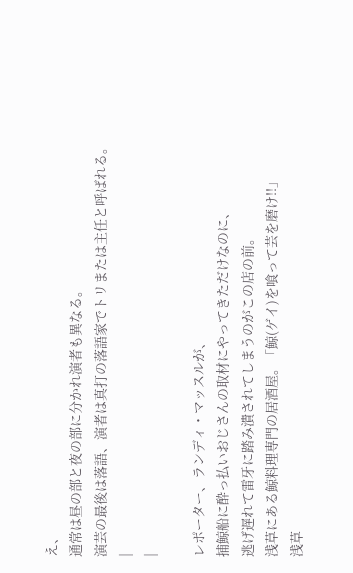え、
通常は昼の部と夜の部に分かれ演者も異なる。
演芸の最後は落語、演者は真打の落語家でトリまたは主任と呼ばれる。
|
|

レポーター、ランディ・マッスルが、
捕鯨船に酔っ払いおじさんの取材にやってきただけなのに、
逃げ遅れて雷牙に踏み潰されてしまうのがこの店の前。
浅草にある鯨料理専門の居酒屋。「鯨(ゲイ)を喰って芸を磨け!!」
浅草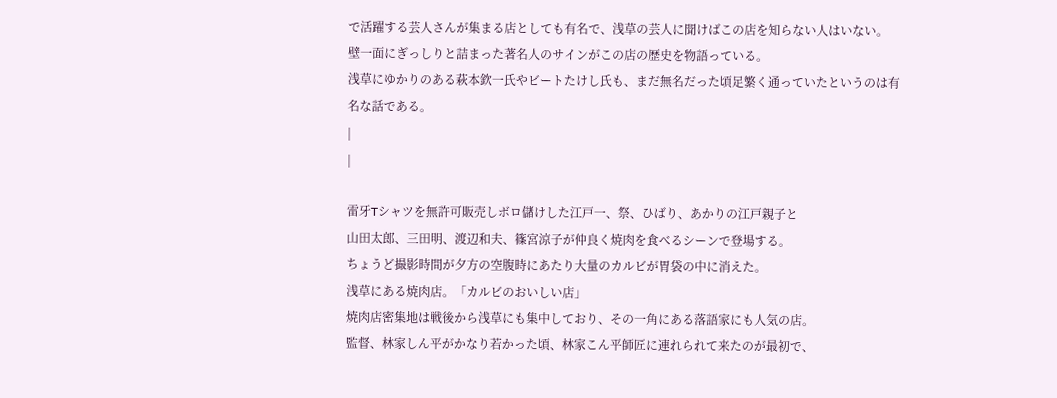で活躍する芸人さんが集まる店としても有名で、浅草の芸人に聞けばこの店を知らない人はいない。
壁一面にぎっしりと詰まった著名人のサインがこの店の歴史を物語っている。
浅草にゆかりのある萩本欽一氏やビートたけし氏も、まだ無名だった頃足繁く通っていたというのは有名な話である。
|
|

雷牙Tシャツを無許可販売しボロ儲けした江戸一、祭、ひばり、あかりの江戸親子と
山田太郎、三田明、渡辺和夫、篠宮涼子が仲良く焼肉を食べるシーンで登場する。
ちょうど撮影時間が夕方の空腹時にあたり大量のカルビが胃袋の中に消えた。
浅草にある焼肉店。「カルビのおいしい店」
焼肉店密集地は戦後から浅草にも集中しており、その一角にある落語家にも人気の店。
監督、林家しん平がかなり若かった頃、林家こん平師匠に連れられて来たのが最初で、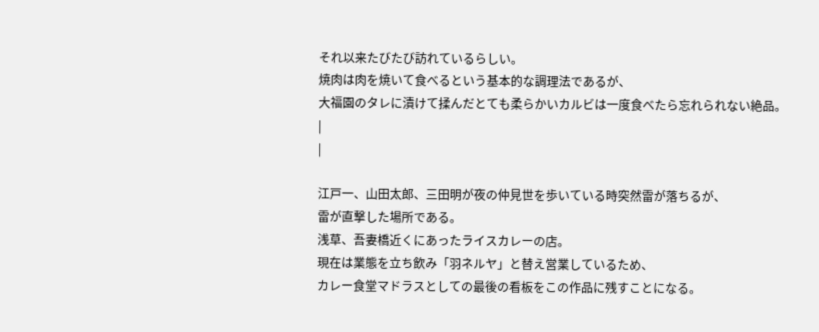それ以来たびたび訪れているらしい。
焼肉は肉を焼いて食べるという基本的な調理法であるが、
大福園のタレに漬けて揉んだとても柔らかいカルビは一度食べたら忘れられない絶品。
|
|

江戸一、山田太郎、三田明が夜の仲見世を歩いている時突然雷が落ちるが、
雷が直撃した場所である。
浅草、吾妻橋近くにあったライスカレーの店。
現在は業態を立ち飲み「羽ネルヤ」と替え営業しているため、
カレー食堂マドラスとしての最後の看板をこの作品に残すことになる。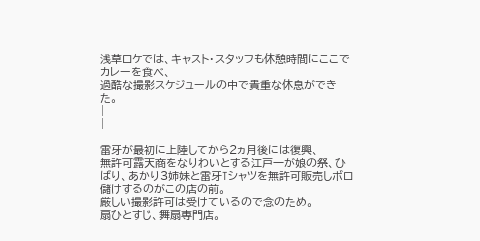浅草ロケでは、キャスト・スタッフも休憩時間にここでカレーを食べ、
過酷な撮影スケジュールの中で貴重な休息ができた。
|
|

雷牙が最初に上陸してから2ヵ月後には復興、
無許可露天商をなりわいとする江戸一が娘の祭、ひばり、あかり3姉妹と雷牙Tシャツを無許可販売しボロ儲けするのがこの店の前。
厳しい撮影許可は受けているので念のため。
扇ひとすじ、舞扇専門店。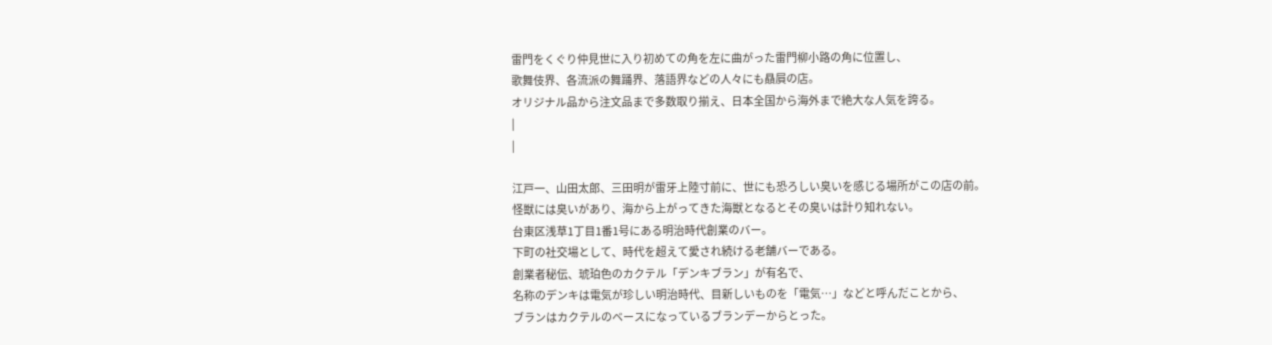雷門をくぐり仲見世に入り初めての角を左に曲がった雷門柳小路の角に位置し、
歌舞伎界、各流派の舞踊界、落語界などの人々にも贔屓の店。
オリジナル品から注文品まで多数取り揃え、日本全国から海外まで絶大な人気を誇る。
|
|

江戸一、山田太郎、三田明が雷牙上陸寸前に、世にも恐ろしい臭いを感じる場所がこの店の前。
怪獣には臭いがあり、海から上がってきた海獣となるとその臭いは計り知れない。
台東区浅草1丁目1番1号にある明治時代創業のバー。
下町の社交場として、時代を超えて愛され続ける老舗バーである。
創業者秘伝、琥珀色のカクテル「デンキブラン」が有名で、
名称のデンキは電気が珍しい明治時代、目新しいものを「電気…」などと呼んだことから、
ブランはカクテルのベースになっているブランデーからとった。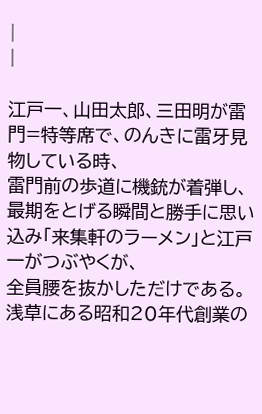|
|

江戸一、山田太郎、三田明が雷門=特等席で、のんきに雷牙見物している時、
雷門前の歩道に機銃が着弾し、
最期をとげる瞬間と勝手に思い込み「来集軒のラーメン」と江戸一がつぶやくが、
全員腰を抜かしただけである。
浅草にある昭和20年代創業の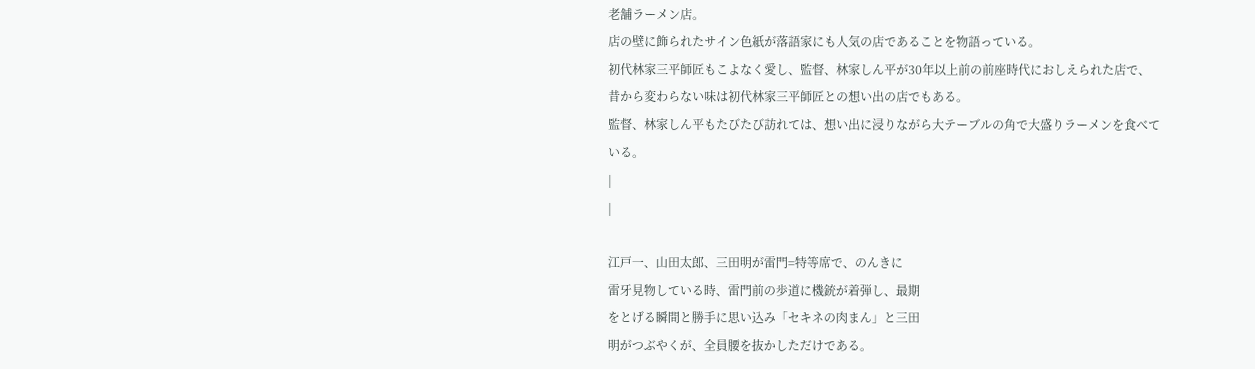老舗ラーメン店。
店の壁に飾られたサイン色紙が落語家にも人気の店であることを物語っている。
初代林家三平師匠もこよなく愛し、監督、林家しん平が30年以上前の前座時代におしえられた店で、
昔から変わらない味は初代林家三平師匠との想い出の店でもある。
監督、林家しん平もたびたび訪れては、想い出に浸りながら大テーブルの角で大盛りラーメンを食べている。
|
|

江戸一、山田太郎、三田明が雷門=特等席で、のんきに
雷牙見物している時、雷門前の歩道に機銃が着弾し、最期
をとげる瞬間と勝手に思い込み「セキネの肉まん」と三田
明がつぶやくが、全員腰を抜かしただけである。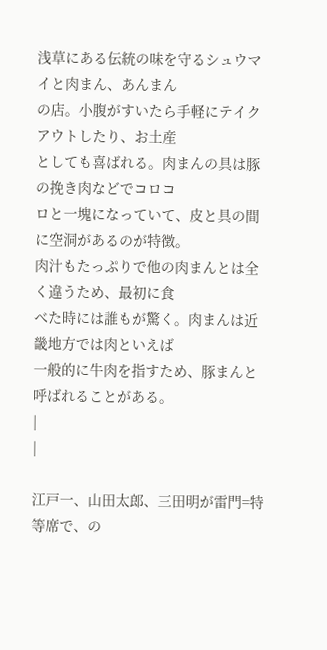浅草にある伝統の味を守るシュウマイと肉まん、あんまん
の店。小腹がすいたら手軽にテイクアウトしたり、お土産
としても喜ばれる。肉まんの具は豚の挽き肉などでコロコ
ロと一塊になっていて、皮と具の間に空洞があるのが特徴。
肉汁もたっぷりで他の肉まんとは全く違うため、最初に食
べた時には誰もが驚く。肉まんは近畿地方では肉といえば
一般的に牛肉を指すため、豚まんと呼ばれることがある。
|
|

江戸一、山田太郎、三田明が雷門=特等席で、の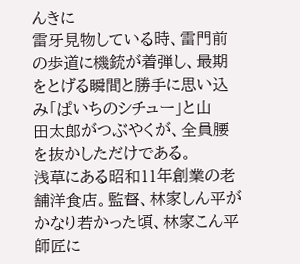んきに
雷牙見物している時、雷門前の歩道に機銃が着弾し、最期
をとげる瞬間と勝手に思い込み「ぱいちのシチュー」と山
田太郎がつぶやくが、全員腰を抜かしただけである。
浅草にある昭和11年創業の老舗洋食店。監督、林家しん平が
かなり若かった頃、林家こん平師匠に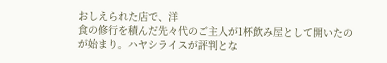おしえられた店で、洋
食の修行を積んだ先々代のご主人が1杯飲み屋として開いたの
が始まり。ハヤシライスが評判とな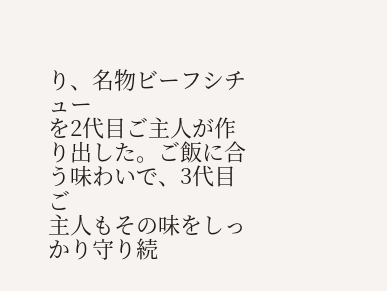り、名物ビーフシチュー
を2代目ご主人が作り出した。ご飯に合う味わいで、3代目ご
主人もその味をしっかり守り続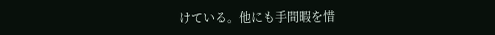けている。他にも手間暇を惜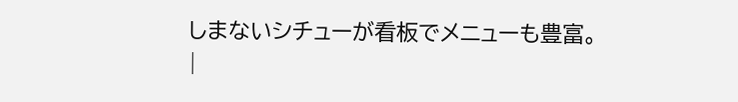しまないシチューが看板でメニューも豊富。
|